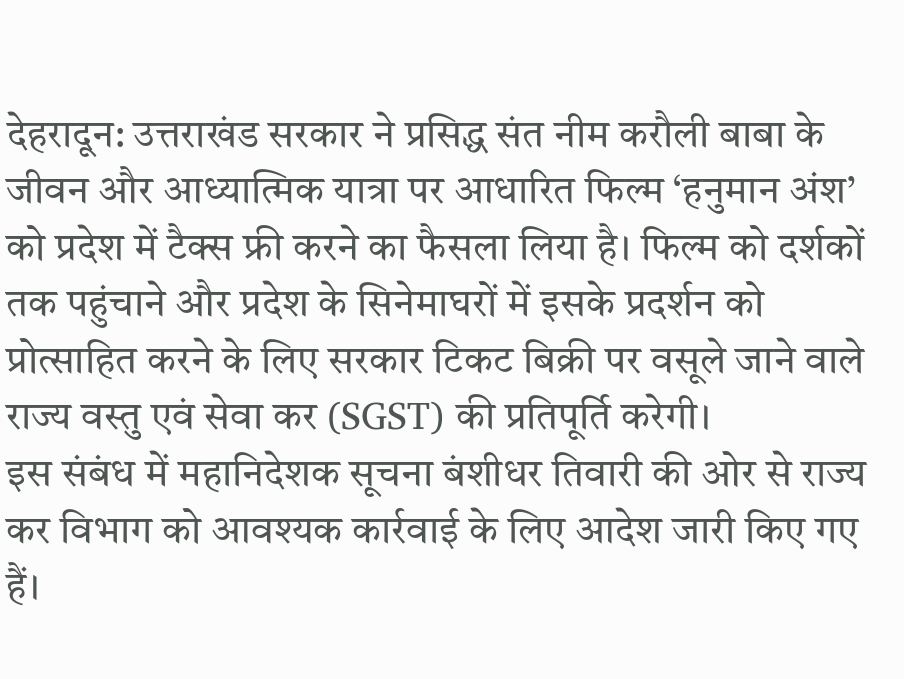देहरादून: उत्तराखंड सरकार ने प्रसिद्ध संत नीम करौली बाबा के जीवन और आध्यात्मिक यात्रा पर आधारित फिल्म ‘हनुमान अंश’ को प्रदेश में टैक्स फ्री करने का फैसला लिया है। फिल्म को दर्शकों तक पहुंचाने और प्रदेश के सिनेमाघरों में इसके प्रदर्शन को प्रोत्साहित करने के लिए सरकार टिकट बिक्री पर वसूले जाने वाले राज्य वस्तु एवं सेवा कर (SGST) की प्रतिपूर्ति करेगी।
इस संबंध में महानिदेशक सूचना बंशीधर तिवारी की ओर से राज्य कर विभाग को आवश्यक कार्रवाई के लिए आदेश जारी किए गए हैं।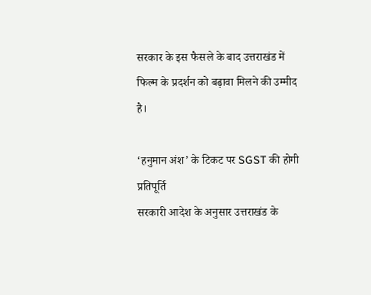सरकार के इस फैसले के बाद उत्तराखंड में फिल्म के प्रदर्शन को बढ़ावा मिलने की उम्मीद है।

‘हनुमान अंश’ के टिकट पर SGST की होगी प्रतिपूर्ति
सरकारी आदेश के अनुसार उत्तराखंड के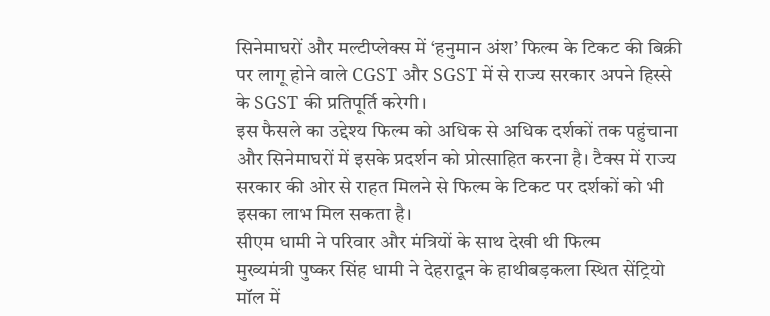सिनेमाघरों और मल्टीप्लेक्स में ‘हनुमान अंश’ फिल्म के टिकट की बिक्री पर लागू होने वाले CGST और SGST में से राज्य सरकार अपने हिस्से के SGST की प्रतिपूर्ति करेगी।
इस फैसले का उद्देश्य फिल्म को अधिक से अधिक दर्शकों तक पहुंचाना और सिनेमाघरों में इसके प्रदर्शन को प्रोत्साहित करना है। टैक्स में राज्य सरकार की ओर से राहत मिलने से फिल्म के टिकट पर दर्शकों को भी इसका लाभ मिल सकता है।
सीएम धामी ने परिवार और मंत्रियों के साथ देखी थी फिल्म
मुख्यमंत्री पुष्कर सिंह धामी ने देहरादून के हाथीबड़कला स्थित सेंट्रियो मॉल में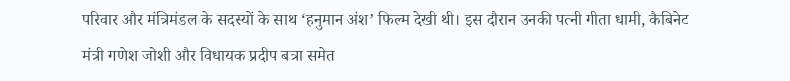परिवार और मंत्रिमंडल के सदस्यों के साथ ‘हनुमान अंश’ फिल्म देखी थी। इस दौरान उनकी पत्नी गीता धामी, कैबिनेट मंत्री गणेश जोशी और विधायक प्रदीप बत्रा समेत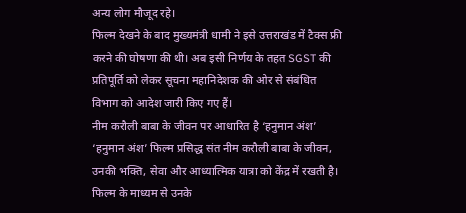अन्य लोग मौजूद रहे।
फिल्म देखने के बाद मुख्यमंत्री धामी ने इसे उत्तराखंड में टैक्स फ्री करने की घोषणा की थी। अब इसी निर्णय के तहत SGST की प्रतिपूर्ति को लेकर सूचना महानिदेशक की ओर से संबंधित विभाग को आदेश जारी किए गए हैं।
नीम करौली बाबा के जीवन पर आधारित है ‘हनुमान अंश’
‘हनुमान अंश’ फिल्म प्रसिद्ध संत नीम करौली बाबा के जीवन, उनकी भक्ति, सेवा और आध्यात्मिक यात्रा को केंद्र में रखती है। फिल्म के माध्यम से उनके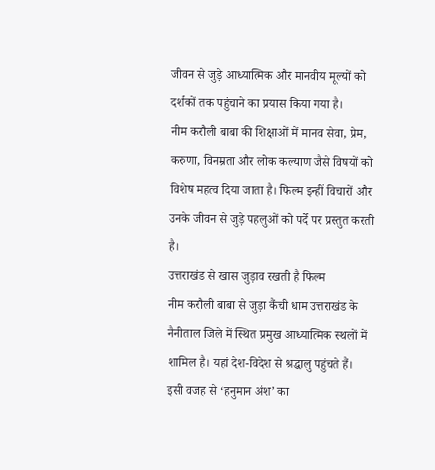जीवन से जुड़े आध्यात्मिक और मानवीय मूल्यों को दर्शकों तक पहुंचाने का प्रयास किया गया है।
नीम करौली बाबा की शिक्षाओं में मानव सेवा, प्रेम, करुणा, विनम्रता और लोक कल्याण जैसे विषयों को विशेष महत्व दिया जाता है। फिल्म इन्हीं विचारों और उनके जीवन से जुड़े पहलुओं को पर्दे पर प्रस्तुत करती है।
उत्तराखंड से खास जुड़ाव रखती है फिल्म
नीम करौली बाबा से जुड़ा कैंची धाम उत्तराखंड के नैनीताल जिले में स्थित प्रमुख आध्यात्मिक स्थलों में शामिल है। यहां देश-विदेश से श्रद्धालु पहुंचते हैं।
इसी वजह से ‘हनुमान अंश’ का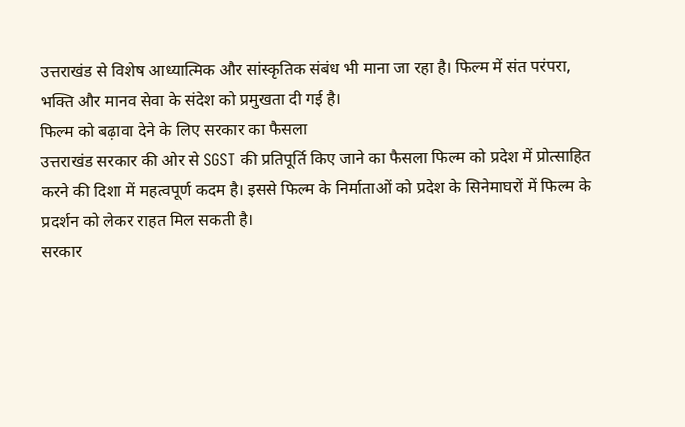उत्तराखंड से विशेष आध्यात्मिक और सांस्कृतिक संबंध भी माना जा रहा है। फिल्म में संत परंपरा, भक्ति और मानव सेवा के संदेश को प्रमुखता दी गई है।
फिल्म को बढ़ावा देने के लिए सरकार का फैसला
उत्तराखंड सरकार की ओर से SGST की प्रतिपूर्ति किए जाने का फैसला फिल्म को प्रदेश में प्रोत्साहित करने की दिशा में महत्वपूर्ण कदम है। इससे फिल्म के निर्माताओं को प्रदेश के सिनेमाघरों में फिल्म के प्रदर्शन को लेकर राहत मिल सकती है।
सरकार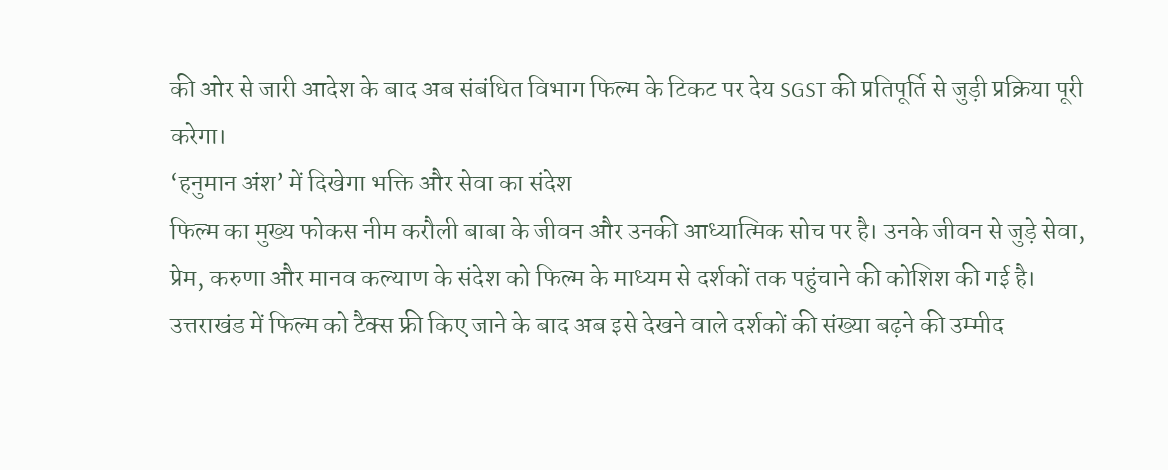की ओर से जारी आदेश के बाद अब संबंधित विभाग फिल्म के टिकट पर देय SGST की प्रतिपूर्ति से जुड़ी प्रक्रिया पूरी करेगा।
‘हनुमान अंश’ में दिखेगा भक्ति और सेवा का संदेश
फिल्म का मुख्य फोकस नीम करौली बाबा के जीवन और उनकी आध्यात्मिक सोच पर है। उनके जीवन से जुड़े सेवा, प्रेम, करुणा और मानव कल्याण के संदेश को फिल्म के माध्यम से दर्शकों तक पहुंचाने की कोशिश की गई है।
उत्तराखंड में फिल्म को टैक्स फ्री किए जाने के बाद अब इसे देखने वाले दर्शकों की संख्या बढ़ने की उम्मीद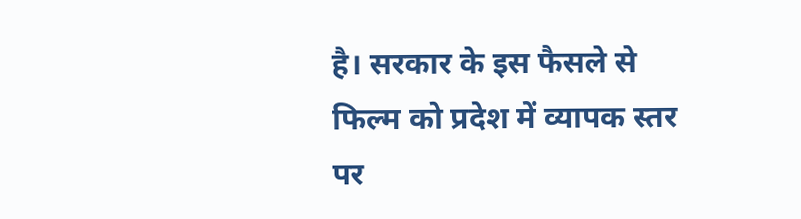है। सरकार के इस फैसले से फिल्म को प्रदेश में व्यापक स्तर पर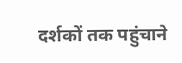दर्शकों तक पहुंचाने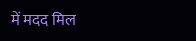में मदद मिल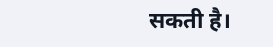सकती है।